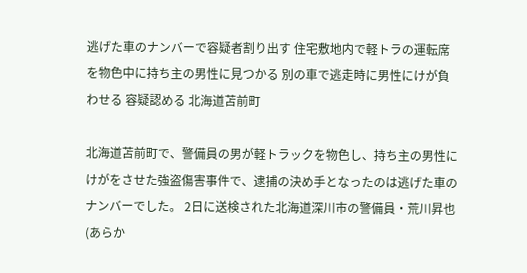逃げた車のナンバーで容疑者割り出す 住宅敷地内で軽トラの運転席を物色中に持ち主の男性に見つかる 別の車で逃走時に男性にけが負わせる 容疑認める 北海道苫前町

北海道苫前町で、警備員の男が軽トラックを物色し、持ち主の男性にけがをさせた強盗傷害事件で、逮捕の決め手となったのは逃げた車のナンバーでした。 2日に送検された北海道深川市の警備員・荒川昇也(あらか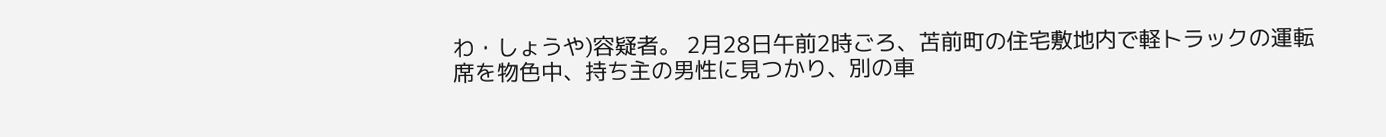わ・しょうや)容疑者。 2月28日午前2時ごろ、苫前町の住宅敷地内で軽トラックの運転席を物色中、持ち主の男性に見つかり、別の車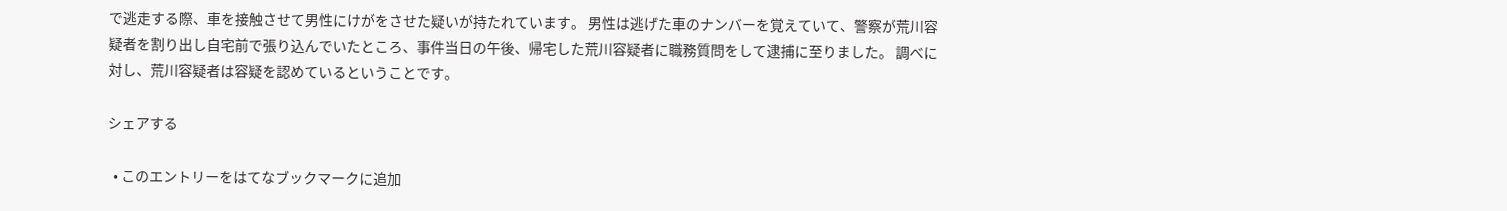で逃走する際、車を接触させて男性にけがをさせた疑いが持たれています。 男性は逃げた車のナンバーを覚えていて、警察が荒川容疑者を割り出し自宅前で張り込んでいたところ、事件当日の午後、帰宅した荒川容疑者に職務質問をして逮捕に至りました。 調べに対し、荒川容疑者は容疑を認めているということです。

シェアする

  • このエントリーをはてなブックマークに追加